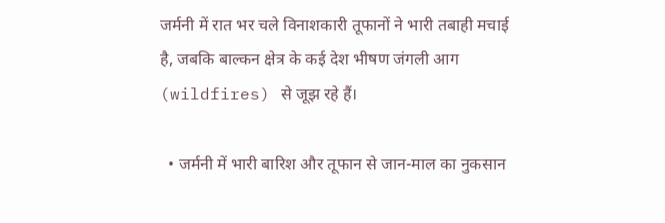जर्मनी में रात भर चले विनाशकारी तूफानों ने भारी तबाही मचाई है, जबकि बाल्कन क्षेत्र के कई देश भीषण जंगली आग (wildfires) से जूझ रहे हैं।

  • जर्मनी में भारी बारिश और तूफान से जान-माल का नुकसान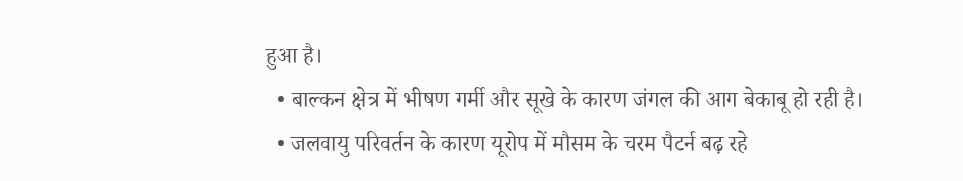हुआ है।
  • बाल्कन क्षेत्र में भीषण गर्मी और सूखे के कारण जंगल की आग बेकाबू हो रही है।
  • जलवायु परिवर्तन के कारण यूरोप में मौसम के चरम पैटर्न बढ़ रहे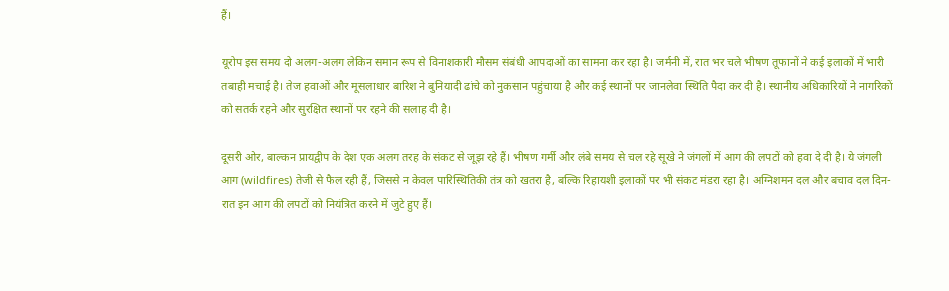हैं।

यूरोप इस समय दो अलग-अलग लेकिन समान रूप से विनाशकारी मौसम संबंधी आपदाओं का सामना कर रहा है। जर्मनी में, रात भर चले भीषण तूफानों ने कई इलाकों में भारी तबाही मचाई है। तेज हवाओं और मूसलाधार बारिश ने बुनियादी ढांचे को नुकसान पहुंचाया है और कई स्थानों पर जानलेवा स्थिति पैदा कर दी है। स्थानीय अधिकारियों ने नागरिकों को सतर्क रहने और सुरक्षित स्थानों पर रहने की सलाह दी है।

दूसरी ओर, बाल्कन प्रायद्वीप के देश एक अलग तरह के संकट से जूझ रहे हैं। भीषण गर्मी और लंबे समय से चल रहे सूखे ने जंगलों में आग की लपटों को हवा दे दी है। ये जंगली आग (wildfires) तेजी से फैल रही हैं, जिससे न केवल पारिस्थितिकी तंत्र को खतरा है, बल्कि रिहायशी इलाकों पर भी संकट मंडरा रहा है। अग्निशमन दल और बचाव दल दिन-रात इन आग की लपटों को नियंत्रित करने में जुटे हुए हैं।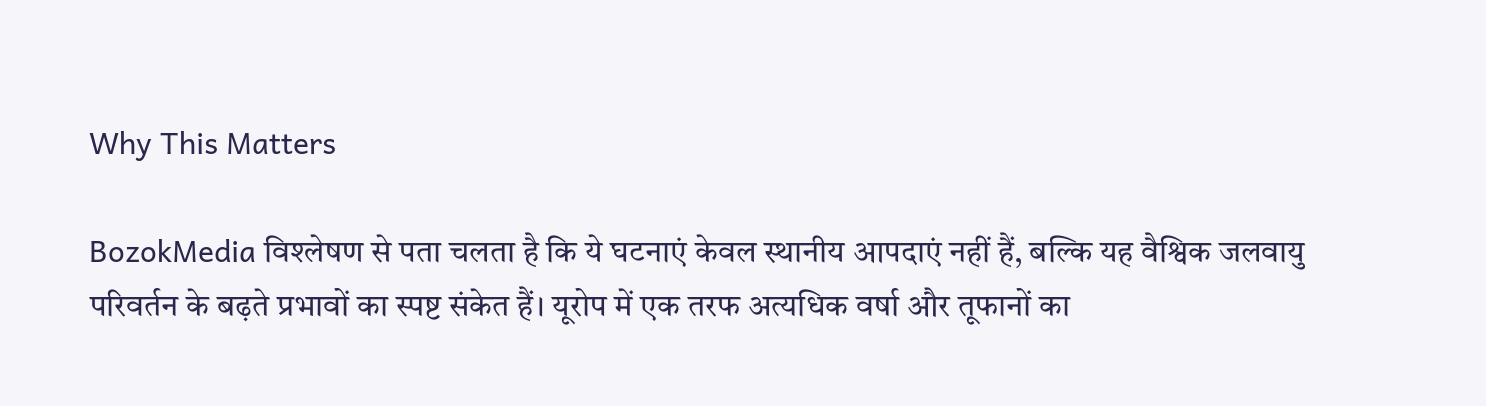Why This Matters

BozokMedia विश्लेषण से पता चलता है कि ये घटनाएं केवल स्थानीय आपदाएं नहीं हैं, बल्कि यह वैश्विक जलवायु परिवर्तन के बढ़ते प्रभावों का स्पष्ट संकेत हैं। यूरोप में एक तरफ अत्यधिक वर्षा और तूफानों का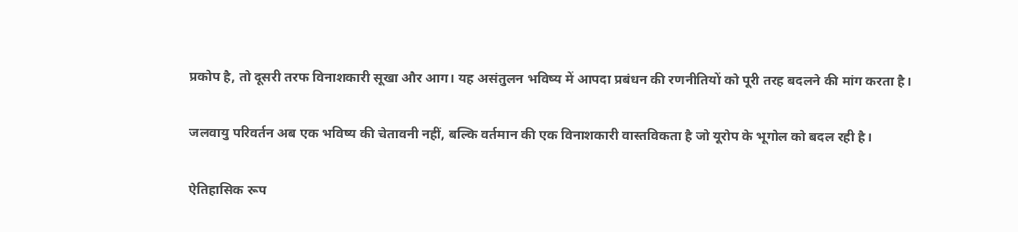प्रकोप है, तो दूसरी तरफ विनाशकारी सूखा और आग। यह असंतुलन भविष्य में आपदा प्रबंधन की रणनीतियों को पूरी तरह बदलने की मांग करता है।

जलवायु परिवर्तन अब एक भविष्य की चेतावनी नहीं, बल्कि वर्तमान की एक विनाशकारी वास्तविकता है जो यूरोप के भूगोल को बदल रही है।

ऐतिहासिक रूप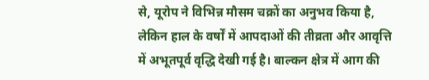से, यूरोप ने विभिन्न मौसम चक्रों का अनुभव किया है, लेकिन हाल के वर्षों में आपदाओं की तीव्रता और आवृत्ति में अभूतपूर्व वृद्धि देखी गई है। बाल्कन क्षेत्र में आग की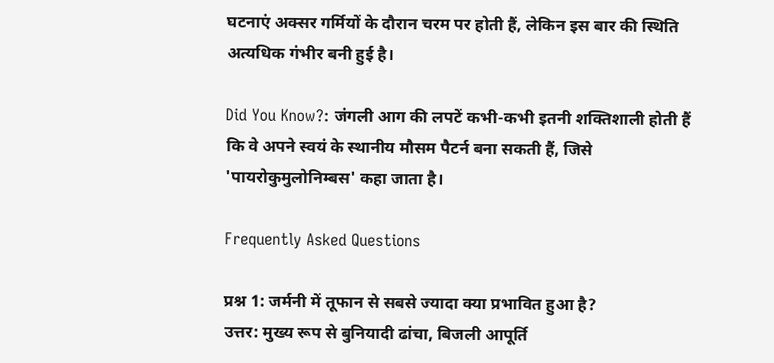घटनाएं अक्सर गर्मियों के दौरान चरम पर होती हैं, लेकिन इस बार की स्थिति अत्यधिक गंभीर बनी हुई है।

Did You Know?: जंगली आग की लपटें कभी-कभी इतनी शक्तिशाली होती हैं कि वे अपने स्वयं के स्थानीय मौसम पैटर्न बना सकती हैं, जिसे 'पायरोकुमुलोनिम्बस' कहा जाता है।

Frequently Asked Questions

प्रश्न 1: जर्मनी में तूफान से सबसे ज्यादा क्या प्रभावित हुआ है?
उत्तर: मुख्य रूप से बुनियादी ढांचा, बिजली आपूर्ति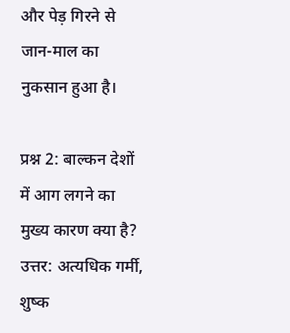और पेड़ गिरने से जान-माल का नुकसान हुआ है।

प्रश्न 2: बाल्कन देशों में आग लगने का मुख्य कारण क्या है?
उत्तर: अत्यधिक गर्मी, शुष्क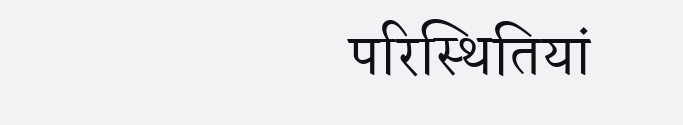परिस्थितियां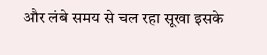और लंबे समय से चल रहा सूखा इसके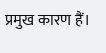प्रमुख कारण हैं।